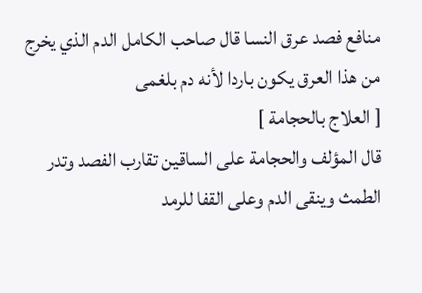منافع فصد عرق النسا قال صاحب الكامل الدم الذي يخرج من هذا العرق يكون باردا لأنه دم بلغمى
[ العلاج بالحجامة ]
قال المؤلف والحجامة على الساقين تقارب الفصد وتدر الطمث وينقى الدم وعلى القفا للرمد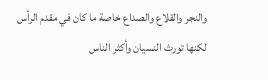والنجر والقلاع والصداع خاصة ما كان في مقدم الرأس لكنها تورث النسيان وأكثر الناس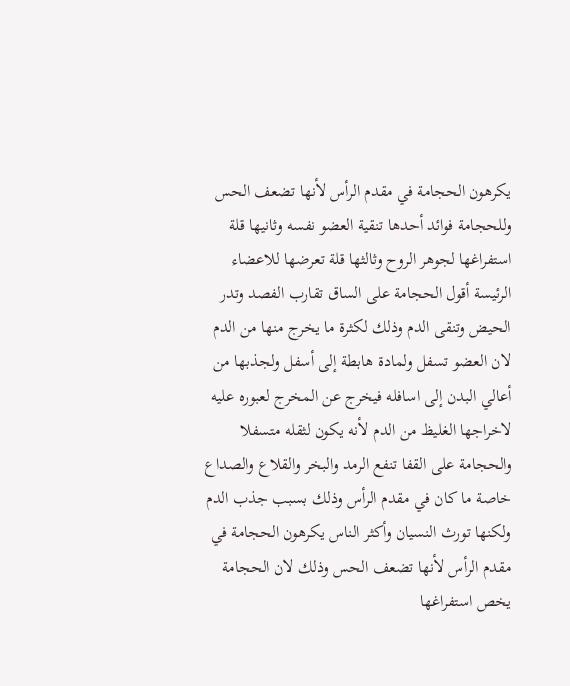يكرهون الحجامة في مقدم الرأس لأنها تضعف الحس وللحجامة فوائد أحدها تنقية العضو نفسه وثانيها قلة استفراغها لجوهر الروح وثالثها قلة تعرضها للاعضاء الرئيسة أقول الحجامة على الساق تقارب الفصد وتدر الحيض وتنقى الدم وذلك لكثرة ما يخرج منها من الدم لان العضو تسفل ولمادة هابطة إلى أسفل ولجذبها من أعالي البدن إلى اسافله فيخرج عن المخرج لعبوره عليه لاخراجها الغليظ من الدم لأنه يكون لثقله متسفلا والحجامة على القفا تنفع الرمد والبخر والقلاع والصداع خاصة ما كان في مقدم الرأس وذلك بسبب جذب الدم ولكنها تورث النسيان وأكثر الناس يكرهون الحجامة في مقدم الرأس لأنها تضعف الحس وذلك لان الحجامة يخص استفراغها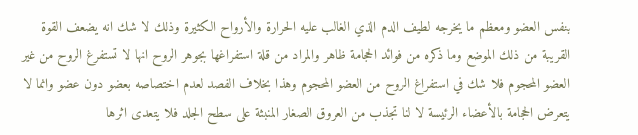بنفس العضو ومعظم ما يخرجه لطيف الدم الذي الغالب عليه الحرارة والأرواح الكثيرة وذلك لا شك انه يضعف القوة القريبة من ذلك الموضع وما ذكره من فوائد الحجامة ظاهر والمراد من قلة استفراغها بجوهر الروح انها لا تستفرغ الروح من غير العضو المحجوم فلا شك في استفراغ الروح من العضو المحجوم وهذا بخلاف الفصد لعدم اختصاصه بعضو دون عضو وانما لا يتعرض الحجامة بالأعضاء الرئيسة لا لنا تجذب من العروق الصغار المنبثة على سطح الجلد فلا يتعدى اثرها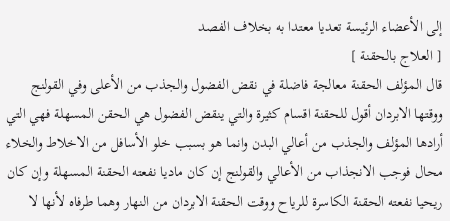إلى الأعضاء الرئيسة تعديا معتدا به بخلاف الفصد
[ العلاج بالحقنة ]
قال المؤلف الحقنة معالجة فاضلة في نقض الفضول والجذب من الأعلى وفي القولنج ووقتها الابردان أقول للحقنة اقسام كثيرة والتي ينقض الفضول هي الحقن المسهلة فهي التي أرادها المؤلف والجذب من أعالي البدن وانما هو بسبب خلو الأسافل من الاخلاط والخلاء محال فوجب الانجذاب من الأعالي والقولنج إن كان ماديا نفعته الحقنة المسهلة وإن كان ريحيا نفعته الحقنة الكاسرة للرياح ووقت الحقنة الابردان من النهار وهما طرفاه لأنها لا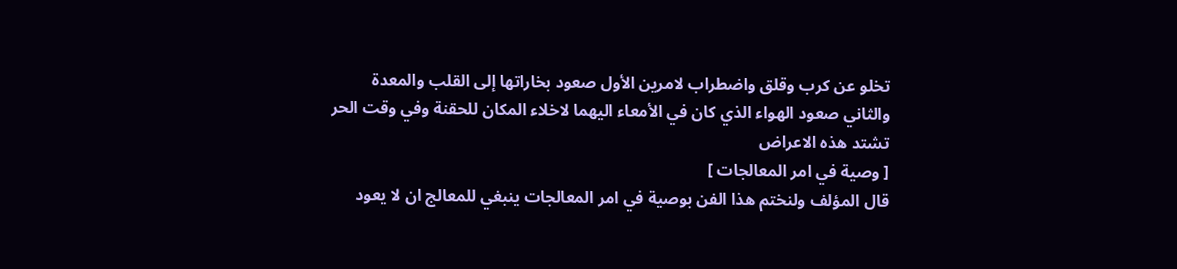تخلو عن كرب وقلق واضطراب لامرين الأول صعود بخاراتها إلى القلب والمعدة والثاني صعود الهواء الذي كان في الأمعاء اليهما لاخلاء المكان للحقنة وفي وقت الحر تشتد هذه الاعراض
[ وصية في امر المعالجات ]
قال المؤلف ولنختم هذا الفن بوصية في امر المعالجات ينبغي للمعالج ان لا يعود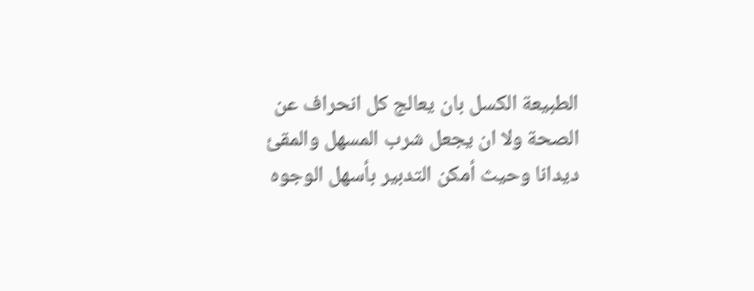الطبيعة الكسل بان يعالج كل انحراف عن الصحة ولا ان يجعل شرب المسهل والمقئ ديدانا وحيث أمكن التدبير بأسهل الوجوه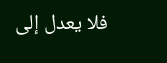فلا يعدل إلى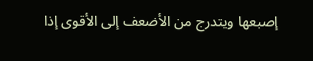إصبعها ويتدرج من الأضعف إلى الأقوى إذا